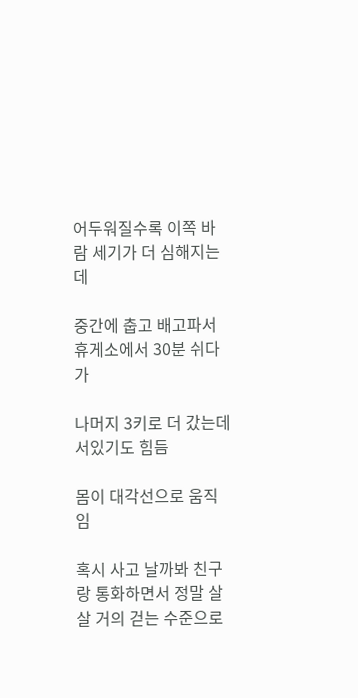어두워질수록 이쪽 바람 세기가 더 심해지는데

중간에 춥고 배고파서 휴게소에서 30분 쉬다가

나머지 3키로 더 갔는데 서있기도 힘듬

몸이 대각선으로 움직임

혹시 사고 날까봐 친구랑 통화하면서 정말 살살 거의 걷는 수준으로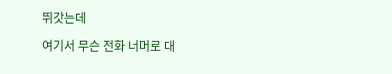뛰갓는데

여기서 무슨 전화 너머로 대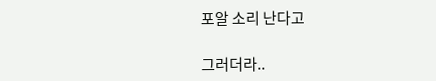포알 소리 난다고

그러더라..